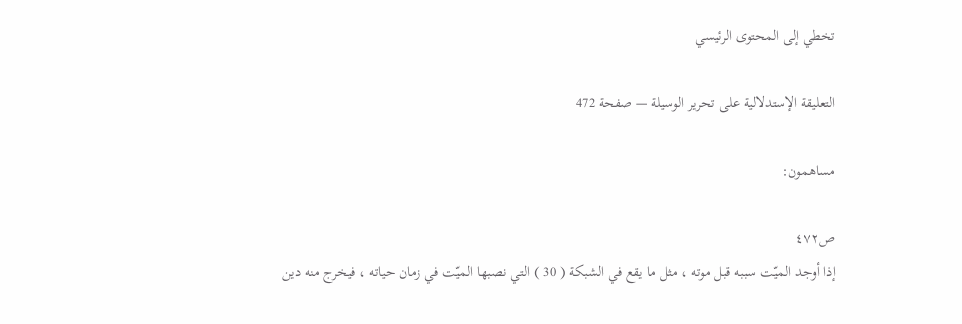تخطي إلى المحتوى الرئيسي

التعليقة الإستدلالية على تحرير الوسيلة — صفحة 472

مساهمون:

ص٤٧٢
إذا أوجد الميّت سببه قبل موته ، مثل ما يقع في الشبكة ( 30 ) التي نصبها الميّت في زمان حياته ، فيخرج منه دين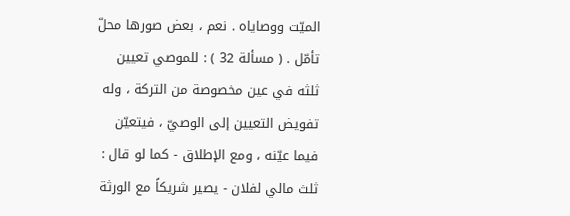الميّت ووصاياه . نعم ، بعض صورها محلّ تأمّل . ( مسألة 32 ) : للموصي تعيين ثلثه في عين مخصوصة من التركة ، وله تفويض التعيين إلى الوصيّ ، فيتعيّن فيما عيّنه ، ومع الإطلاق - كما لو قال : ثلث مالي لفلان - يصير شريكاً مع الورثة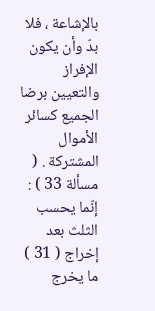بالإشاعة ، فلا بدّ وأن يكون الإفراز والتعيين برضا الجميع كسائر الأموال المشتركة . ( مسألة 33 ) : إنّما يحسب الثلث بعد إخراج ( 31 ) ما يخرج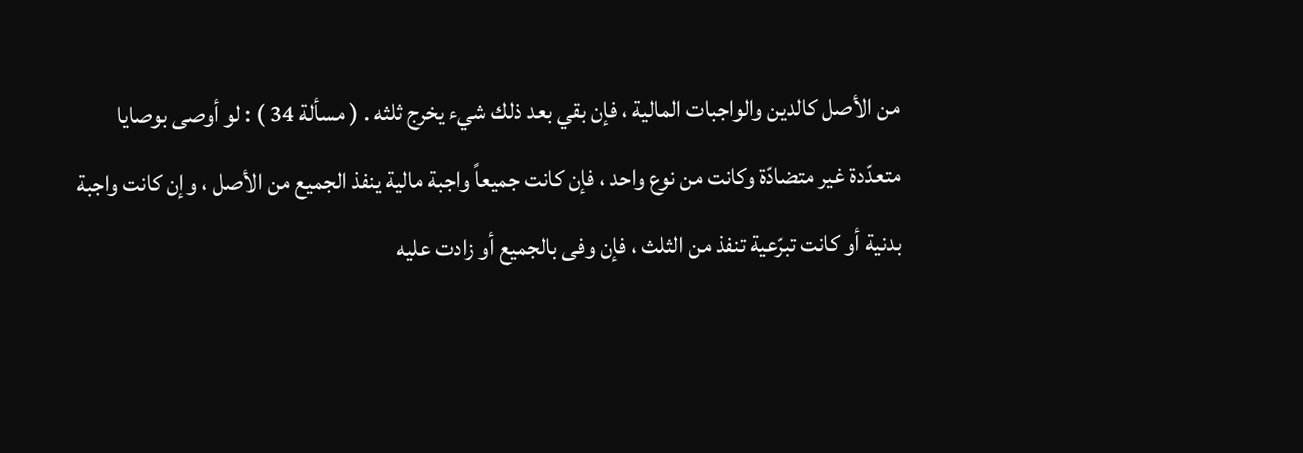من الأصل كالدين والواجبات المالية ، فإن بقي بعد ذلك شيء يخرج ثلثه . ( مسألة 34 ) : لو أوصى بوصايا متعدّدة غير متضادّة وكانت من نوع واحد ، فإن كانت جميعاً واجبة مالية ينفذ الجميع من الأصل ، وإن كانت واجبة بدنية أو كانت تبرّعية تنفذ من الثلث ، فإن وفى بالجميع أو زادت عليه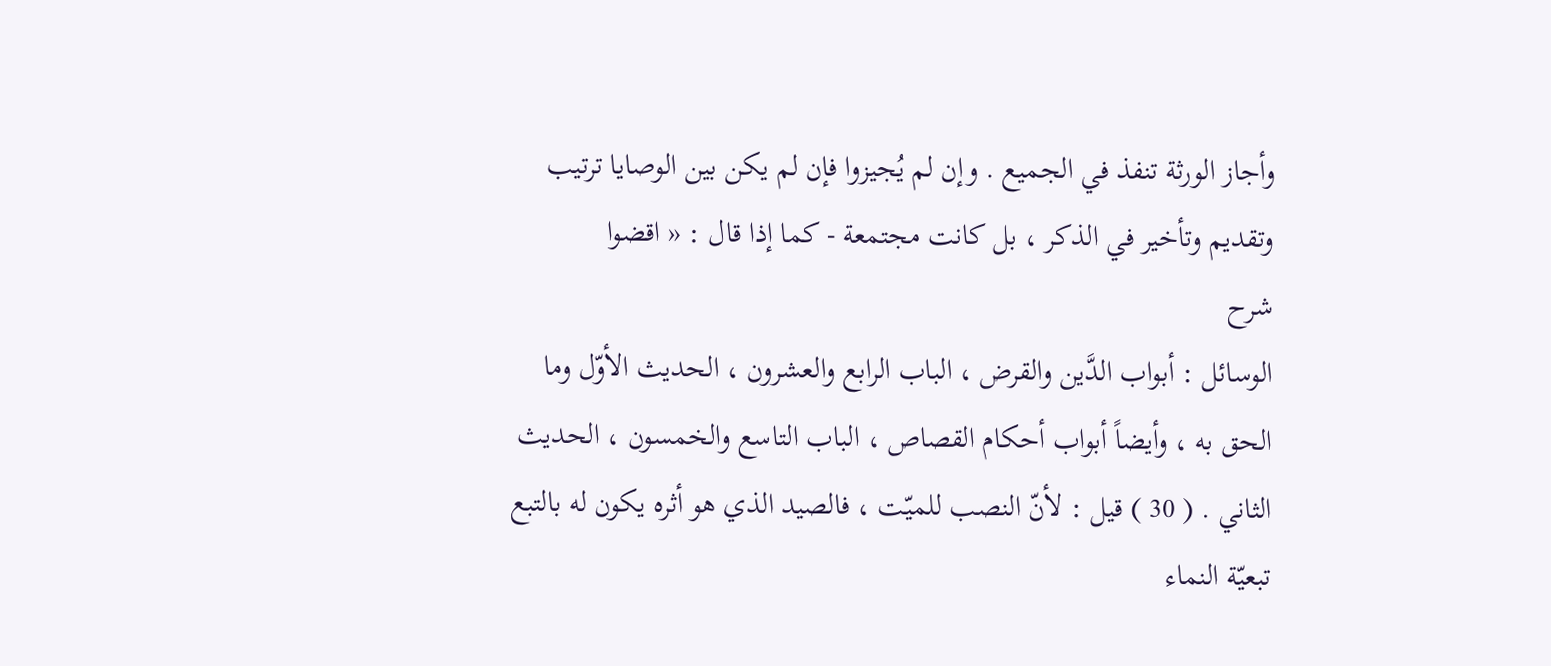وأجاز الورثة تنفذ في الجميع . وإن لم يُجيزوا فإن لم يكن بين الوصايا ترتيب وتقديم وتأخير في الذكر ، بل كانت مجتمعة - كما إذا قال : « اقضوا
شرح
الوسائل : أبواب الدَّين والقرض ، الباب الرابع والعشرون ، الحديث الأوّل وما الحق به ، وأيضاً أبواب أحكام القصاص ، الباب التاسع والخمسون ، الحديث الثاني . ( 30 ) قيل : لأنّ النصب للميّت ، فالصيد الذي هو أثره يكون له بالتبع تبعيّة النماء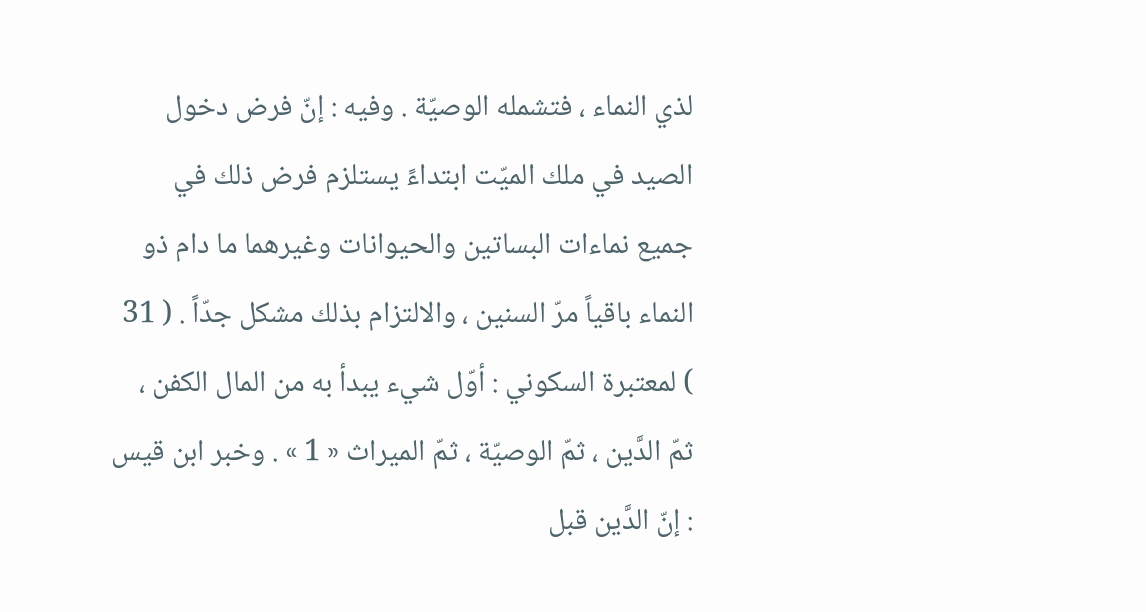لذي النماء ، فتشمله الوصيّة . وفيه : إنّ فرض دخول الصيد في ملك الميّت ابتداءً يستلزم فرض ذلك في جميع نماءات البساتين والحيوانات وغيرهما ما دام ذو النماء باقياً مرّ السنين ، والالتزام بذلك مشكل جدّاً . ( 31 ) لمعتبرة السكوني : أوّل شيء يبدأ به من المال الكفن ، ثمّ الدَّين ، ثمّ الوصيّة ، ثمّ الميراث « 1 » . وخبر ابن قيس : إنّ الدَّين قبل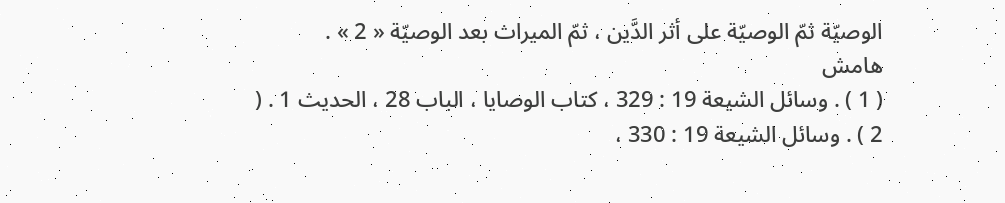الوصيّة ثمّ الوصيّة على أثر الدَّين ، ثمّ الميراث بعد الوصيّة « 2 » .
هامش
( 1 ) . وسائل الشيعة 19 : 329 ، كتاب الوصايا ، الباب 28 ، الحديث 1 . ( 2 ) . وسائل الشيعة 19 : 330 ،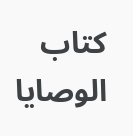كتاب الوصايا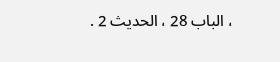، الباب 28 ، الحديث 2 .